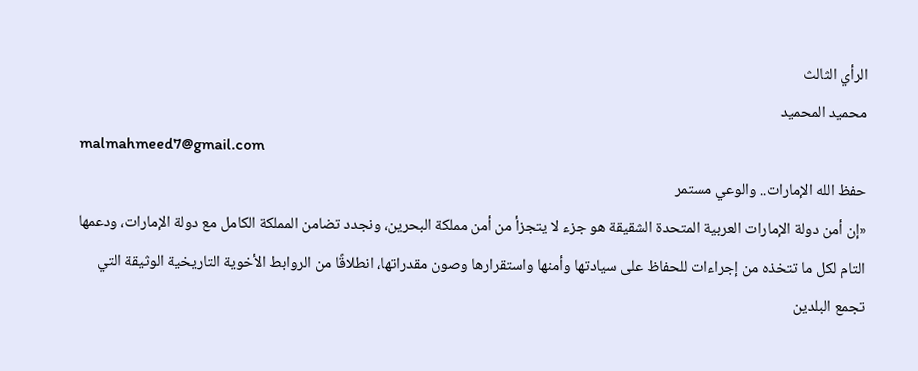الرأي الثالث
محميد المحميد
malmahmeed7@gmail.com
حفظ الله الإمارات.. والوعي مستمر
«إن أمن دولة الإمارات العربية المتحدة الشقيقة هو جزء لا يتجزأ من أمن مملكة البحرين، ونجدد تضامن المملكة الكامل مع دولة الإمارات، ودعمها التام لكل ما تتخذه من إجراءات للحفاظ على سيادتها وأمنها واستقرارها وصون مقدراتها، انطلاقًا من الروابط الأخوية التاريخية الوثيقة التي تجمع البلدين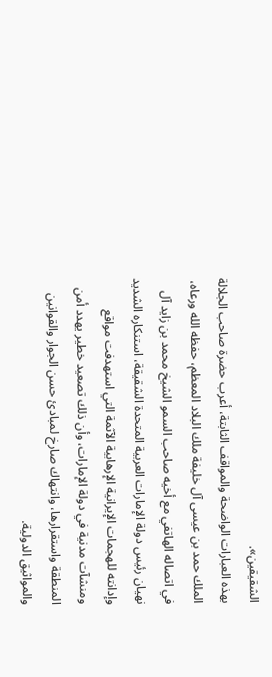الشقيقين».
بهذه العبارات الواضحة والمواقف الثابتة، أعرب حضرة صاحب الجلالة الملك حمد بن عيسى آل خليفة ملك البلاد المعظم، حفظه الله ورعاه، في اتصاله الهاتفي مع أخيه صاحب السمو الشيخ محمد بن زايد آل نهيان رئيس دولة الإمارات العربية المتحدة الشقيقة، استنكاره الشديد وإدانته للهجمات الإيرانية الإرهابية الآثمة التي استهدفت مواقع ومنشآت مدنية في دولة الإمارات، وأن ذلك تصعيد خطير يهدد أمن المنطقة واستقرارها، وانتهاك صارخ لمبادئ حسن الجوار والقوانين والمواثيق الدولية.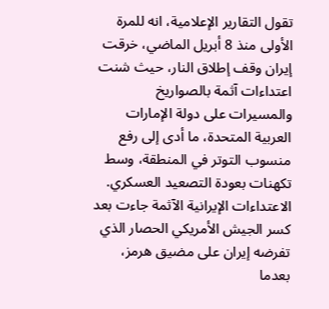تقول التقارير الإعلامية، انه للمرة الأولى منذ 8 أبريل الماضي، خرقت إيران وقف إطلاق النار، حيث شنت اعتداءات آثمة بالصواريخ والمسيرات على دولة الإمارات العربية المتحدة، ما أدى إلى رفع منسوب التوتر في المنطقة، وسط تكهنات بعودة التصعيد العسكري.
الاعتداءات الإيرانية الآثمة جاءت بعد كسر الجيش الأمريكي الحصار الذي تفرضه إيران على مضيق هرمز، بعدما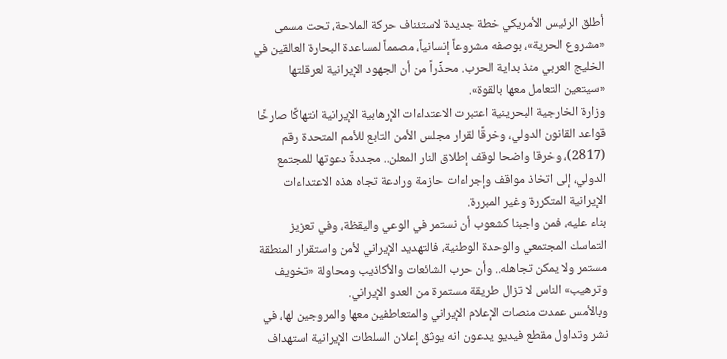أطلق الرئيس الأمريكي خطة جديدة لاستئناف حركة الملاحة، تحت مسمى «مشروع الحرية»، بوصفه مشروعاً إنسانياً، مصمماً لمساعدة البحارة العالقين في الخليج العربي منذ بداية الحرب. محذِّراً من أن الجهود الإيرانية لعرقلتها «سيتعين التعامل معها بالقوة».
وزارة الخارجية البحرينية اعتبرت الاعتداءات الإرهابية الإيرانية انتهاكًا صارخًا قواعد القانون الدولي، وخرقًا لقرار مجلس الأمن التابع للأمم المتحدة رقم (2817)، وخرقا واضحا لوقف إطلاق النار المعلن.. مجددةً دعوتها للمجتمع الدولي، إلى اتخاذ مواقف وإجراءات حازمة ورادعة تجاه هذه الاعتداءات الإيرانية المتكررة وغير المبررة.
بناء عليه، فمن واجبنا كشعوب أن نستمر في الوعي واليقظة، وفي تعزيز التماسك المجتمعي والوحدة الوطنية، فالتهديد الإيراني لأمن واستقرار المنطقة مستمر ولا يمكن تجاهله.. وأن حرب الشائعات والأكاذيب ومحاولة «تخويف وترهيب» الناس لا تزال طريقة مستمرة من العدو الإيراني.
وبالأمس عمدت منصات الإعلام الإيراني والمتعاطفين معها والمروجين لها، في نشر وتداول مقطع فيديو يدعون انه يوثق إعلان السلطات الإيرانية استهداف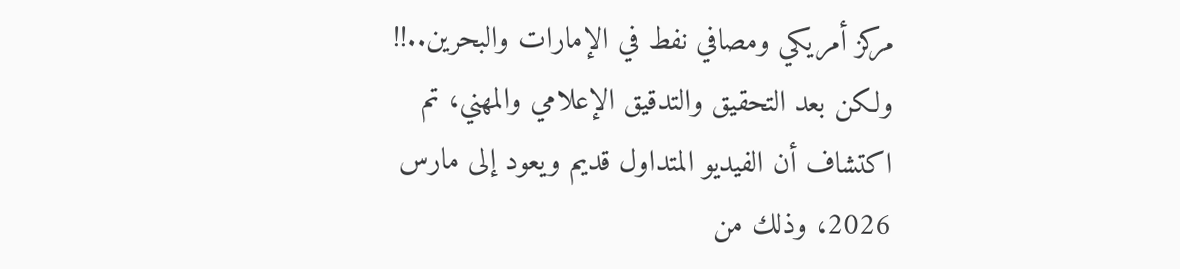مركز أمريكي ومصافي نفط في الإمارات والبحرين..!!
ولكن بعد التحقيق والتدقيق الإعلامي والمهني، تم اكتشاف أن الفيديو المتداول قديم ويعود إلى مارس 2026، وذلك من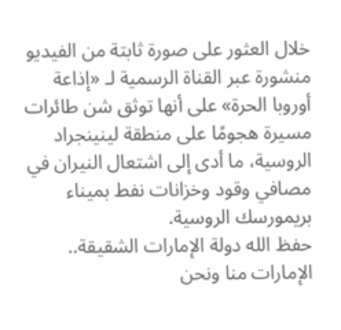خلال العثور على صورة ثابتة من الفيديو منشورة عبر القناة الرسمية لـ «إذاعة أوروبا الحرة» على أنها توثق شن طائرات مسيرة هجومًا على منطقة لينينجراد الروسية، ما أدى إلى اشتعال النيران في مصافي وقود وخزانات نفط بميناء بريمورسك الروسية.
حفظ الله دولة الإمارات الشقيقة.. الإمارات منا ونحن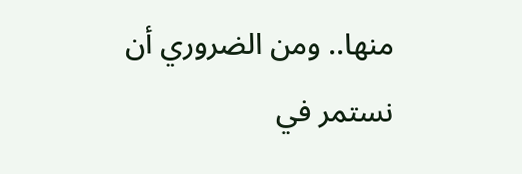منها.. ومن الضروري أن نستمر في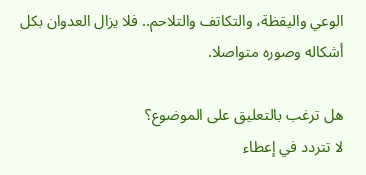الوعي واليقظة، والتكاتف والتلاحم.. فلا يزال العدوان بكل أشكاله وصوره متواصلا.

هل ترغب بالتعليق على الموضوع؟
لا تتردد في إعطاء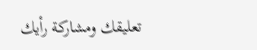تعليقك ومشاركة رأيك